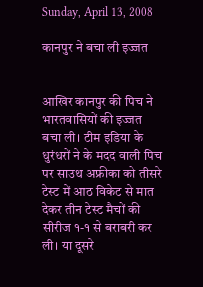Sunday, April 13, 2008

कानपुर ने बचा ली इज्जत


आखिर कानपुर की पिच ने भारतवासियों की इज्जत बचा ली। टीम इडिया के धुरंधरों ने के मदद वाली पिच पर साउथ अफ्रीका को तीसरे टेस्ट में आठ विकेट से मात देकर तीन टेस्ट मैचों की सीरीज १-१ से बराबरी कर ली। या दूसरे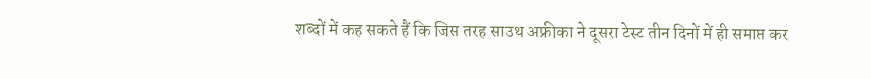शब्दों में कह सकते हैं कि जिस तरह साउथ अफ्रीका ने दूसरा टेस्ट तीन दिनों में ही समाप्त कर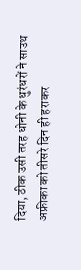दिया, ठीक उसी तरह धोनी के धुरंधरों ने साउथ अफ्रीका को तीसरे दिन ही हराकर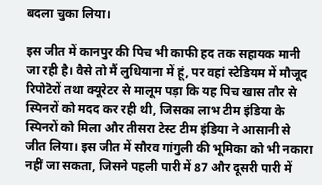बदला चुका लिया।

इस जीत में कानपुर की पिच भी काफी हद तक सहायक मानी जा रही है। वैसे तो मैं लुधियाना में हूं, पर वहां स्टेडियम में मौजूद रिपोटॆरों तथा क्यूरेटर से मालूम पड़ा कि यह पिच खास तौर से स्पिनरों को मदद कर रही थी, जिसका लाभ टीम इंडिया के स्पिनरों को मिला और तीसरा टेस्ट टीम इंडिया ने आसानी से जीत लिया। इस जीत में सौरव गांगुली की भूमिका को भी नकारा नहीं जा सकता, जिसने पहली पारी में 87 और दूसरी पारी में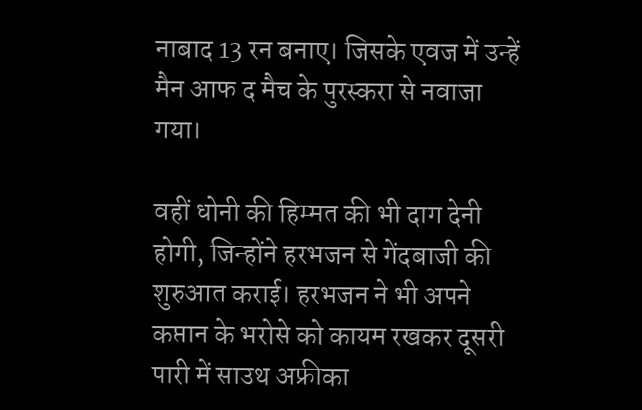नाबाद 13 रन बनाए। जिसके एवज में उन्हें मैन आफ द मैच के पुरस्करा से नवाजा गया।

वहीं धोनी की हिम्मत की भी दाग देनी होगी, जिन्होंने हरभजन से गेंदबाजी की शुरुआत कराई। हरभजन ने भी अपने कप्तान के भरोसे को कायम रखकर दूसरी पारी में साउथ अफ्रीका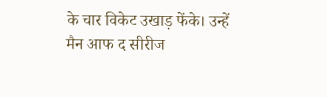के चार विकेट उखाड़ फेंके। उन्हें मैन आफ द सीरीज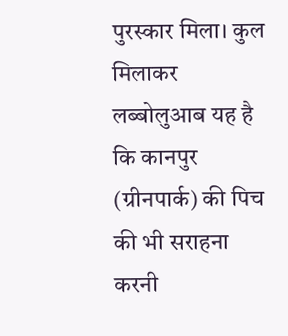पुरस्कार मिला। कुल मिलाकर लब्बोलुआब यह है कि कानपुर (ग्रीनपार्क) की पिच की भी सराहना करनी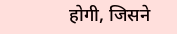होगी, जिसने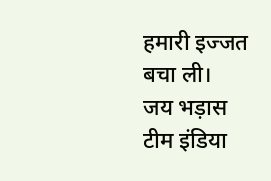हमारी इज्जत बचा ली।
जय भड़ास
टीम इंडिया